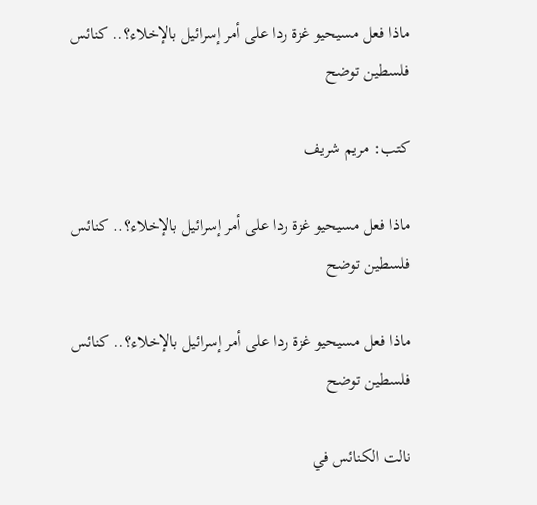ماذا فعل مسيحيو غزة ردا على أمر إسرائيل بالإخلاء؟.. كنائس فلسطين توضح

كتب: مريم شريف

ماذا فعل مسيحيو غزة ردا على أمر إسرائيل بالإخلاء؟.. كنائس فلسطين توضح

ماذا فعل مسيحيو غزة ردا على أمر إسرائيل بالإخلاء؟.. كنائس فلسطين توضح

نالت الكنائس في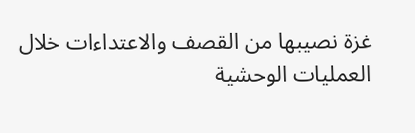غزة نصيبها من القصف والاعتداءات خلال العمليات الوحشية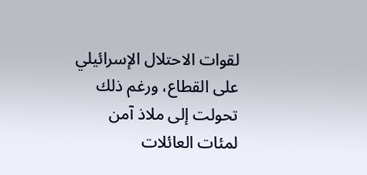لقوات الاحتلال الإسرائيلي على القطاع، ورغم ذلك تحولت إلى ملاذ آمن لمئات العائلات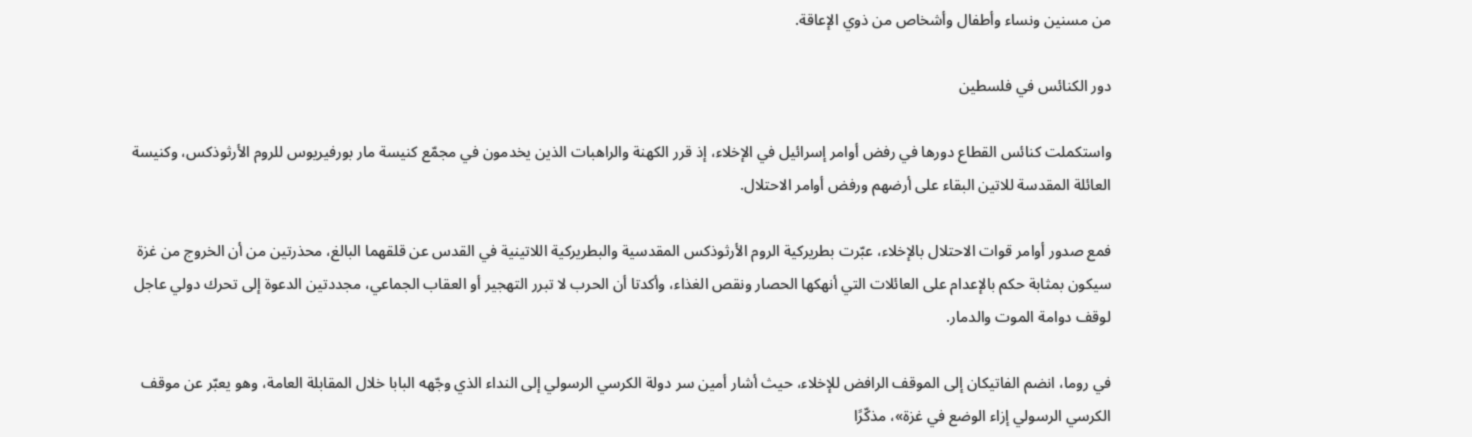من مسنين ونساء وأطفال وأشخاص من ذوي الإعاقة.

دور الكنائس في فلسطين

واستكملت كنائس القطاع دورها في رفض أوامر إسرائيل في الإخلاء، إذ قرر الكهنة والراهبات الذين يخدمون في مجمّع كنيسة مار بورفيريوس للروم الأرثوذكس، وكنيسة العائلة المقدسة للاتين البقاء على أرضهم ورفض أوامر الاحتلال.

فمع صدور أوامر قوات الاحتلال بالإخلاء، عبّرت بطريركية الروم الأرثوذكس المقدسية والبطريركية اللاتينية في القدس عن قلقهما البالغ، محذرتين من أن الخروج من غزة سيكون بمثابة حكم بالإعدام على العائلات التي أنهكها الحصار ونقص الغذاء، وأكدتا أن الحرب لا تبرر التهجير أو العقاب الجماعي، مجددتين الدعوة إلى تحرك دولي عاجل لوقف دوامة الموت والدمار.

في روما، انضم الفاتيكان إلى الموقف الرافض للإخلاء، حيث أشار أمين سر دولة الكرسي الرسولي إلى النداء الذي وجّهه البابا خلال المقابلة العامة، وهو يعبّر عن موقف الكرسي الرسولي إزاء الوضع في غزة»، مذكّرًا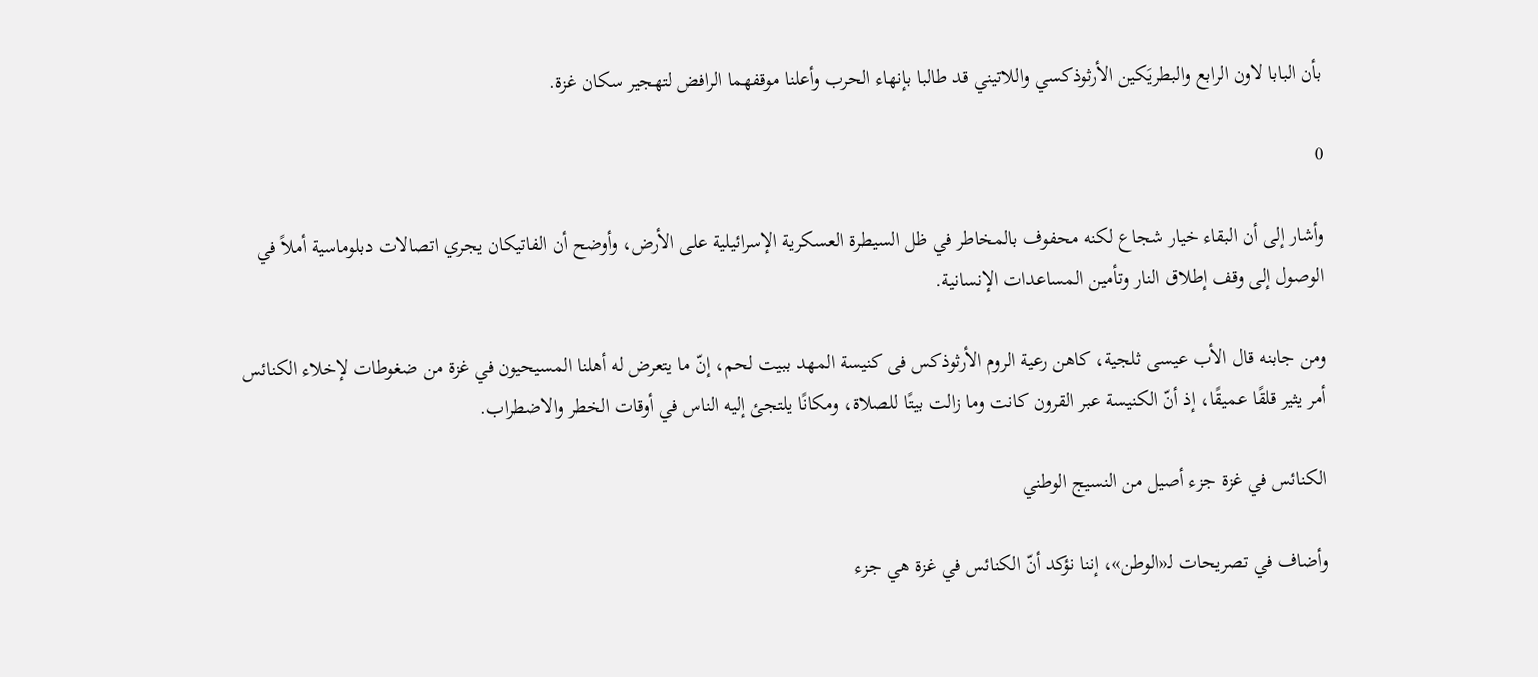بأن البابا لاون الرابع والبطريَكين الأرثوذكسي واللاتيني قد طالبا بإنهاء الحرب وأعلنا موقفهما الرافض لتهجير سكان غزة.

0

وأشار إلى أن البقاء خيار شجاع لكنه محفوف بالمخاطر في ظل السيطرة العسكرية الإسرائيلية على الأرض، وأوضح أن الفاتيكان يجري اتصالات دبلوماسية أملاً في الوصول إلى وقف إطلاق النار وتأمين المساعدات الإنسانية.

ومن جابنه قال الأب عيسى ثلجية، كاهن رعية الروم الأرثوذكس فى كنيسة المهد ببيت لحم، إنّ ما يتعرض له أهلنا المسيحيون في غزة من ضغوطات لإخلاء الكنائس أمر يثير قلقًا عميقًا، إذ أنّ الكنيسة عبر القرون كانت وما زالت بيتًا للصلاة، ومكانًا يلتجئ إليه الناس في أوقات الخطر والاضطراب.

الكنائس في غزة جزء أصيل من النسيج الوطني

وأضاف في تصريحات لـ«الوطن»، إننا نؤكد أنّ الكنائس في غزة هي جزء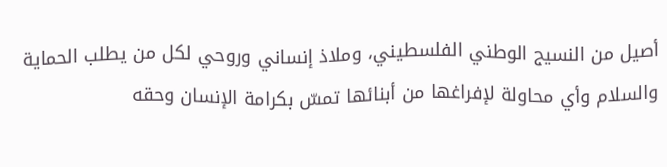أصيل من النسيج الوطني الفلسطيني، وملاذ إنساني وروحي لكل من يطلب الحماية والسلام وأي محاولة لإفراغها من أبنائها تمسّ بكرامة الإنسان وحقه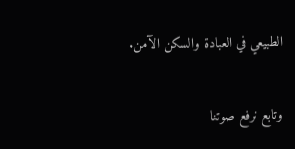الطبيعي في العبادة والسكن الآمن.

وتابع نرفع صوتنا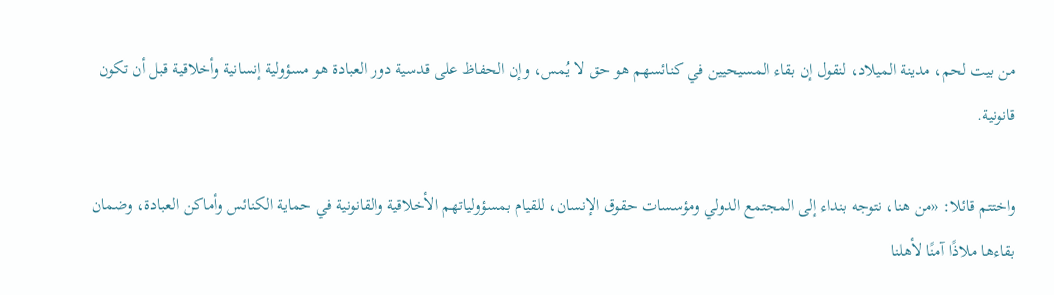من بيت لحم، مدينة الميلاد، لنقول إن بقاء المسيحيين في كنائسهم هو حق لا يُمس، وإن الحفاظ على قدسية دور العبادة هو مسؤولية إنسانية وأخلاقية قبل أن تكون قانونية.

واختتم قائلا: «من هنا، نتوجه بنداء إلى المجتمع الدولي ومؤسسات حقوق الإنسان، للقيام بمسؤولياتهم الأخلاقية والقانونية في حماية الكنائس وأماكن العبادة، وضمان بقاءها ملاذًا آمنًا لأهلنا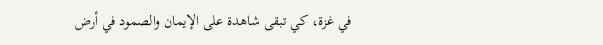في غزة، كي تبقى شاهدة على الإيمان والصمود في أرض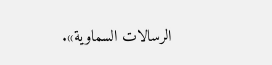الرسالات السماوية».